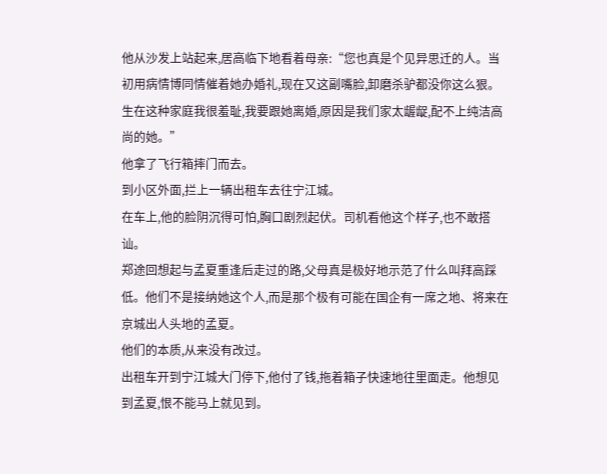他从沙发上站起来,居高临下地看着母亲:“您也真是个见异思迁的人。当初用病情博同情催着她办婚礼,现在又这副嘴脸,卸磨杀驴都没你这么狠。生在这种家庭我很羞耻,我要跟她离婚,原因是我们家太龌龊,配不上纯洁高尚的她。”
他拿了飞行箱摔门而去。
到小区外面,拦上一辆出租车去往宁江城。
在车上,他的脸阴沉得可怕,胸口剧烈起伏。司机看他这个样子,也不敢搭讪。
郑途回想起与孟夏重逢后走过的路,父母真是极好地示范了什么叫拜高踩低。他们不是接纳她这个人,而是那个极有可能在国企有一席之地、将来在京城出人头地的孟夏。
他们的本质,从来没有改过。
出租车开到宁江城大门停下,他付了钱,拖着箱子快速地往里面走。他想见到孟夏,恨不能马上就见到。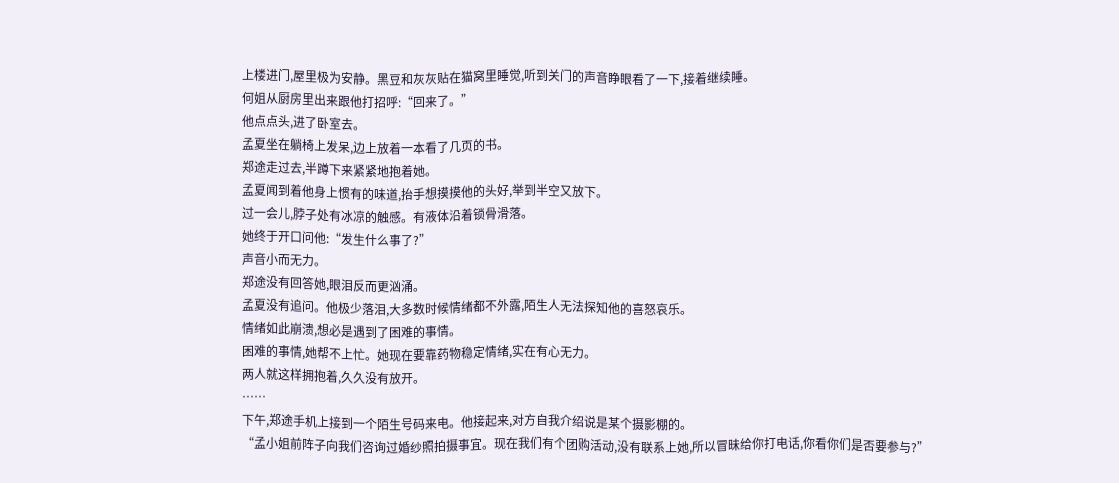上楼进门,屋里极为安静。黑豆和灰灰贴在猫窝里睡觉,听到关门的声音睁眼看了一下,接着继续睡。
何姐从厨房里出来跟他打招呼:“回来了。”
他点点头,进了卧室去。
孟夏坐在躺椅上发呆,边上放着一本看了几页的书。
郑途走过去,半蹲下来紧紧地抱着她。
孟夏闻到着他身上惯有的味道,抬手想摸摸他的头好,举到半空又放下。
过一会儿,脖子处有冰凉的触感。有液体沿着锁骨滑落。
她终于开口问他:“发生什么事了?”
声音小而无力。
郑途没有回答她,眼泪反而更汹涌。
孟夏没有追问。他极少落泪,大多数时候情绪都不外露,陌生人无法探知他的喜怒哀乐。
情绪如此崩溃,想必是遇到了困难的事情。
困难的事情,她帮不上忙。她现在要靠药物稳定情绪,实在有心无力。
两人就这样拥抱着,久久没有放开。
……
下午,郑途手机上接到一个陌生号码来电。他接起来,对方自我介绍说是某个摄影棚的。
“孟小姐前阵子向我们咨询过婚纱照拍摄事宜。现在我们有个团购活动,没有联系上她,所以冒昧给你打电话,你看你们是否要参与?”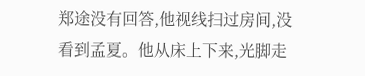郑途没有回答,他视线扫过房间,没看到孟夏。他从床上下来,光脚走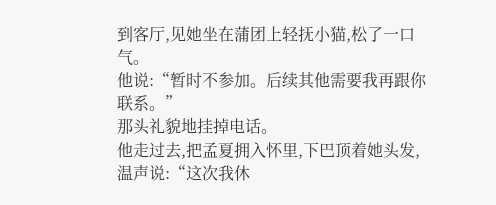到客厅,见她坐在蒲团上轻抚小猫,松了一口气。
他说:“暂时不参加。后续其他需要我再跟你联系。”
那头礼貌地挂掉电话。
他走过去,把孟夏拥入怀里,下巴顶着她头发,温声说:“这次我休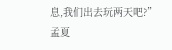息,我们出去玩两天吧?”
孟夏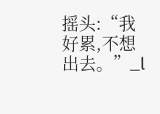摇头:“我好累,不想出去。”_l